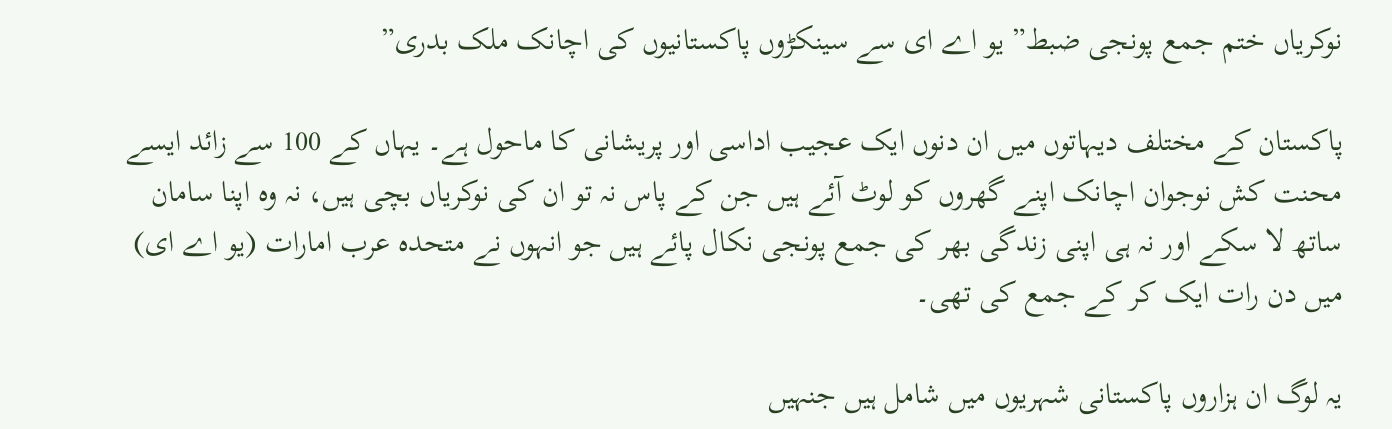نوکریاں ختم جمع پونجی ضبط” یو اے ای سے سینکڑوں پاکستانیوں کی اچانک ملک بدری”

پاکستان کے مختلف دیہاتوں میں ان دنوں ایک عجیب اداسی اور پریشانی کا ماحول ہے۔ یہاں کے 100 سے زائد ایسے محنت کش نوجوان اچانک اپنے گھروں کو لوٹ آئے ہیں جن کے پاس نہ تو ان کی نوکریاں بچی ہیں، نہ وہ اپنا سامان ساتھ لا سکے اور نہ ہی اپنی زندگی بھر کی جمع پونجی نکال پائے ہیں جو انہوں نے متحدہ عرب امارات (یو اے ای) میں دن رات ایک کر کے جمع کی تھی۔

یہ لوگ ان ہزاروں پاکستانی شہریوں میں شامل ہیں جنہیں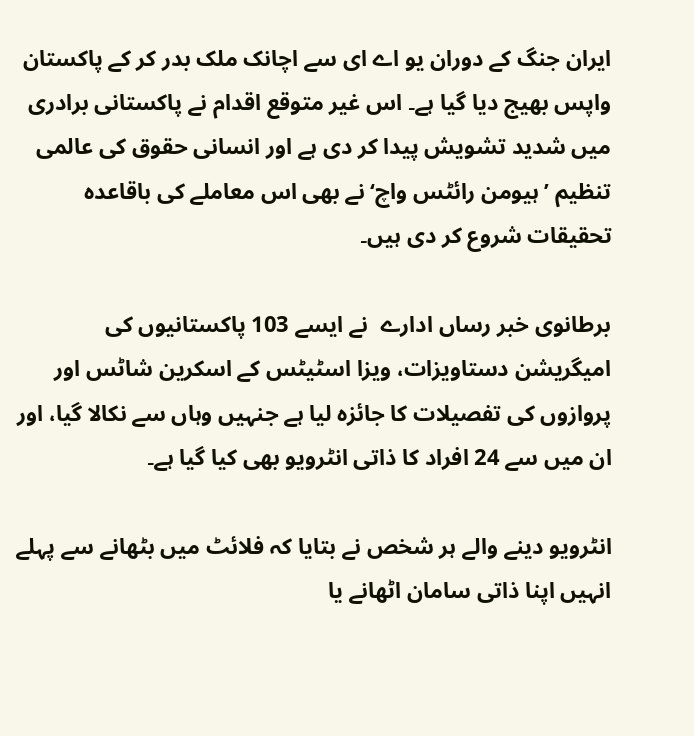ایران جنگ کے دوران یو اے ای سے اچانک ملک بدر کر کے پاکستان واپس بھیج دیا گیا ہے۔ اس غیر متوقع اقدام نے پاکستانی برادری میں شدید تشویش پیدا کر دی ہے اور انسانی حقوق کی عالمی تنظیم ’ہیومن رائٹس واچ‘ نے بھی اس معاملے کی باقاعدہ تحقیقات شروع کر دی ہیں۔

برطانوی خبر رساں ادارے  نے ایسے 103 پاکستانیوں کی امیگریشن دستاویزات، ویزا اسٹیٹس کے اسکرین شاٹس اور پروازوں کی تفصیلات کا جائزہ لیا ہے جنہیں وہاں سے نکالا گیا، اور ان میں سے 24 افراد کا ذاتی انٹرویو بھی کیا گیا ہے۔

انٹرویو دینے والے ہر شخص نے بتایا کہ فلائٹ میں بٹھانے سے پہلے انہیں اپنا ذاتی سامان اٹھانے یا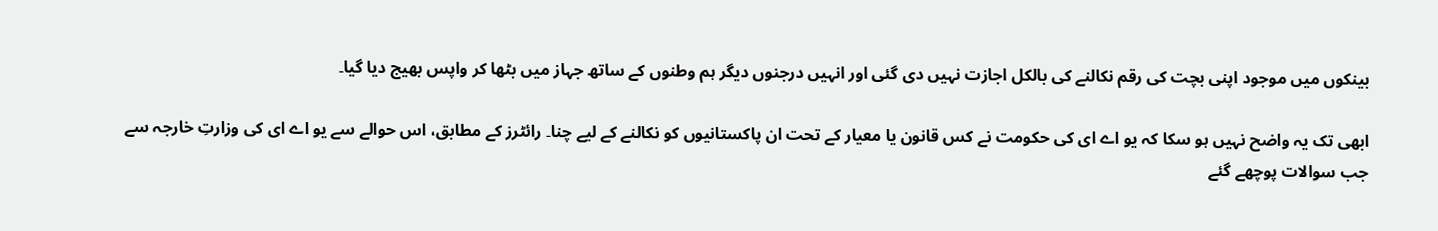بینکوں میں موجود اپنی بچت کی رقم نکالنے کی بالکل اجازت نہیں دی گئی اور انہیں درجنوں دیگر ہم وطنوں کے ساتھ جہاز میں بٹھا کر واپس بھیج دیا گیا۔

ابھی تک یہ واضح نہیں ہو سکا کہ یو اے ای کی حکومت نے کس قانون یا معیار کے تحت ان پاکستانیوں کو نکالنے کے لیے چنا۔ رائٹرز کے مطابق، اس حوالے سے یو اے ای کی وزارتِ خارجہ سے جب سوالات پوچھے گئے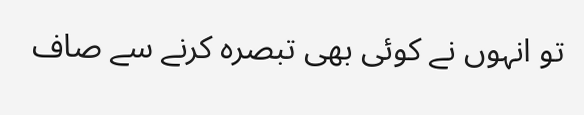تو انہوں نے کوئی بھی تبصرہ کرنے سے صاف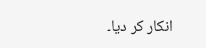انکار کر دیا۔